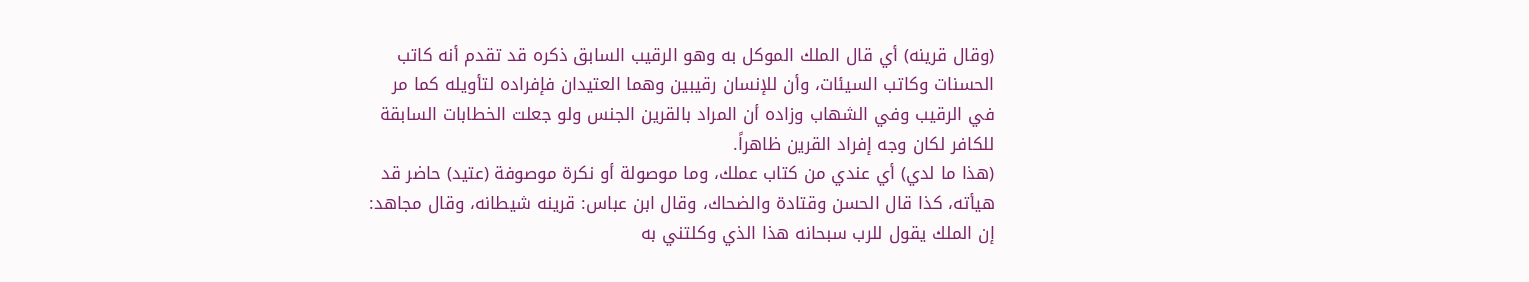(وقال قرينه) أي قال الملك الموكل به وهو الرقيب السابق ذكره قد تقدم أنه كاتب الحسنات وكاتب السيئات، وأن للإنسان رقيبين وهما العتيدان فإفراده لتأويله كما مر في الرقيب وفي الشهاب وزاده أن المراد بالقرين الجنس ولو جعلت الخطابات السابقة للكافر لكان وجه إفراد القرين ظاهراً.
(هذا ما لدي) أي عندي من كتاب عملك، وما موصولة أو نكرة موصوفة (عتيد) حاضر قد هيأته، كذا قال الحسن وقتادة والضحاك، وقال ابن عباس: قرينه شيطانه، وقال مجاهد: إن الملك يقول للرب سبحانه هذا الذي وكلتني به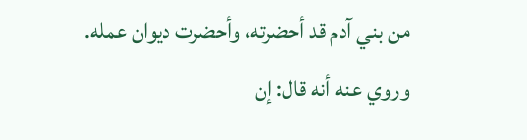من بني آدم قد أحضرته، وأحضرت ديوان عمله. وروي عنه أنه قال: إن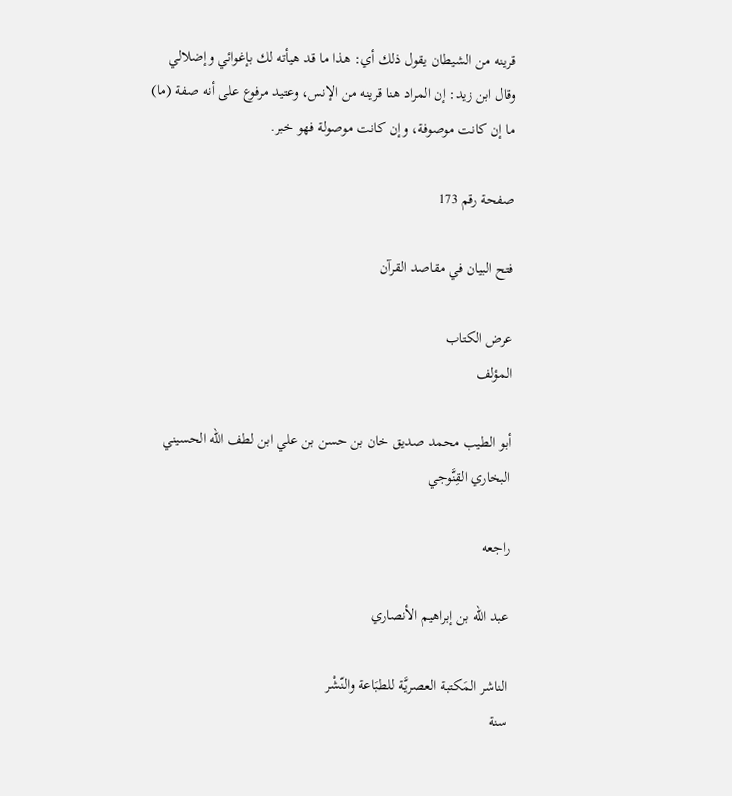قرينه من الشيطان يقول ذلك أي: هذا ما قد هيأته لك بإغوائي وإضلالي وقال ابن زيد: إن المراد هنا قرينه من الإنس، وعتيد مرفوع على أنه صفة (ما) ما إن كانت موصوفة، وإن كانت موصولة فهو خبر.

صفحة رقم 173

فتح البيان في مقاصد القرآن

عرض الكتاب
المؤلف

أبو الطيب محمد صديق خان بن حسن بن علي ابن لطف الله الحسيني البخاري القِنَّوجي

راجعه

عبد الله بن إبراهيم الأنصاري

الناشر المَكتبة العصريَّة للطبَاعة والنّشْر
سنة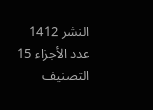النشر 1412
عدد الأجزاء 15
التصنيف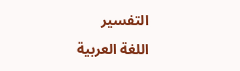التفسير
اللغة العربية